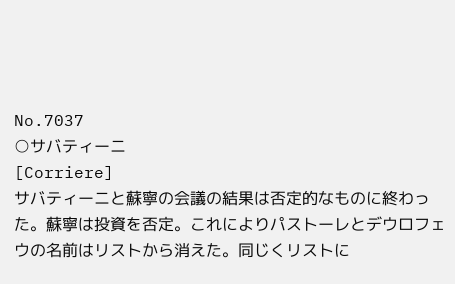No.7037
○サバティーニ
[Corriere]
サバティーニと蘇寧の会議の結果は否定的なものに終わった。蘇寧は投資を否定。これによりパストーレとデウロフェウの名前はリストから消えた。同じくリストに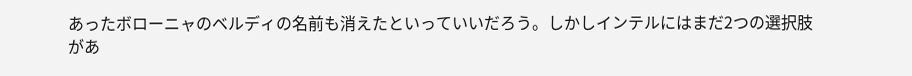あったボローニャのベルディの名前も消えたといっていいだろう。しかしインテルにはまだ2つの選択肢があ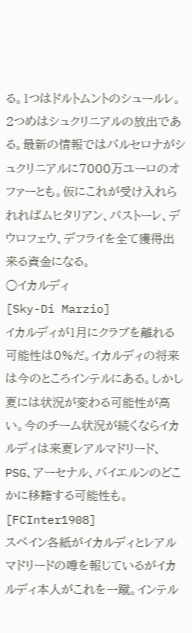る。1つはドルトムントのシュールレ。2つめはシュクリニアルの放出である。最新の情報ではバルセロナがシュクリニアルに7000万ユーロのオファーとも。仮にこれが受け入れられればムヒタリアン、パストーレ、デウロフェウ、デフライを全て獲得出来る資金になる。
○イカルディ
[Sky-Di Marzio]
イカルディが1月にクラブを離れる可能性は0%だ。イカルディの将来は今のところインテルにある。しかし夏には状況が変わる可能性が高い。今のチーム状況が続くならイカルディは来夏レアルマドリード、PSG、アーセナル、バイエルンのどこかに移籍する可能性も。
[FCInter1908]
スペイン各紙がイカルディとレアルマドリードの噂を報じているがイカルディ本人がこれを一蹴。インテル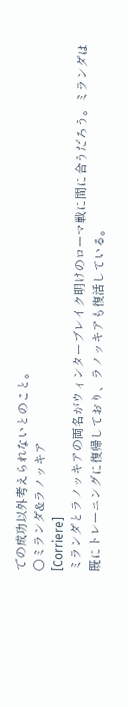での成功以外考えられないとのこと。
○ミランダ&ラノッキア
[Corriere]
ミランダとラノッキアの両名がウィンターブレイク明けのローマ戦に間に合うだろう。ミランダは既にトレーニングに復帰しており、ラノッキアも復活している。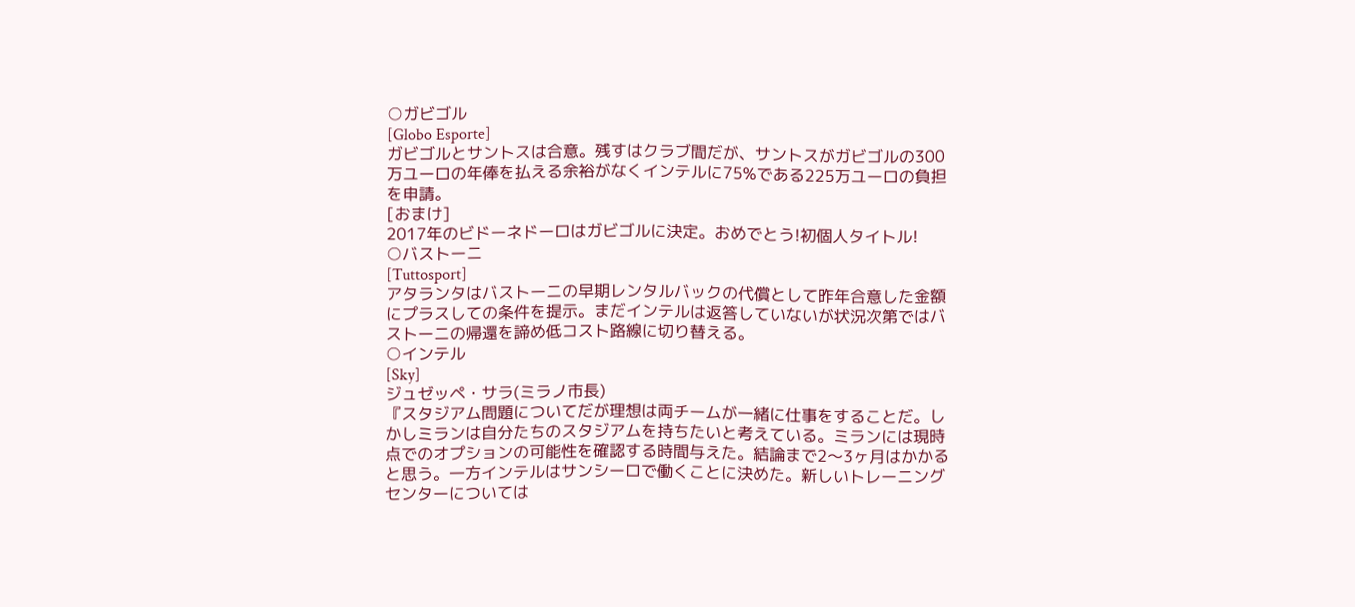○ガビゴル
[Globo Esporte]
ガビゴルとサントスは合意。残すはクラブ間だが、サントスがガビゴルの300万ユーロの年俸を払える余裕がなくインテルに75%である225万ユーロの負担を申請。
[おまけ]
2017年のビドーネドーロはガビゴルに決定。おめでとう!初個人タイトル!
○バストーニ
[Tuttosport]
アタランタはバストーニの早期レンタルバックの代償として昨年合意した金額にプラスしての条件を提示。まだインテルは返答していないが状況次第ではバストーニの帰還を諦め低コスト路線に切り替える。
○インテル
[Sky]
ジュゼッペ・サラ(ミラノ市長)
『スタジアム問題についてだが理想は両チームが一緒に仕事をすることだ。しかしミランは自分たちのスタジアムを持ちたいと考えている。ミランには現時点でのオプションの可能性を確認する時間与えた。結論まで2〜3ヶ月はかかると思う。一方インテルはサンシーロで働くことに決めた。新しいトレーニングセンターについては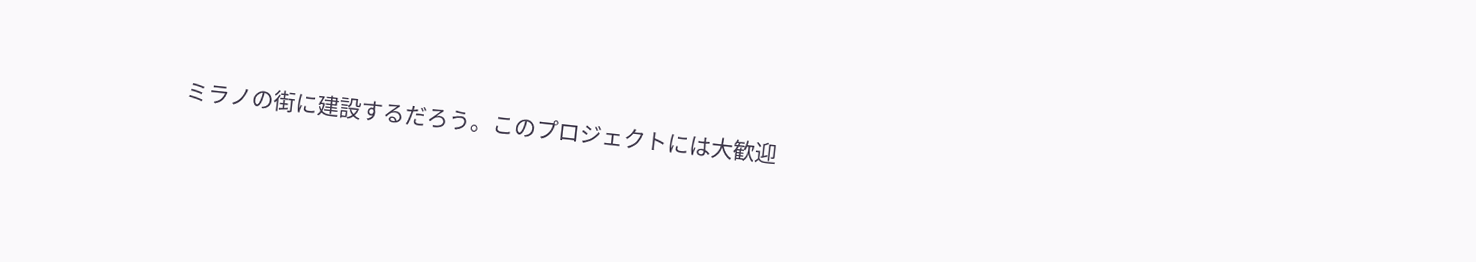ミラノの街に建設するだろう。このプロジェクトには大歓迎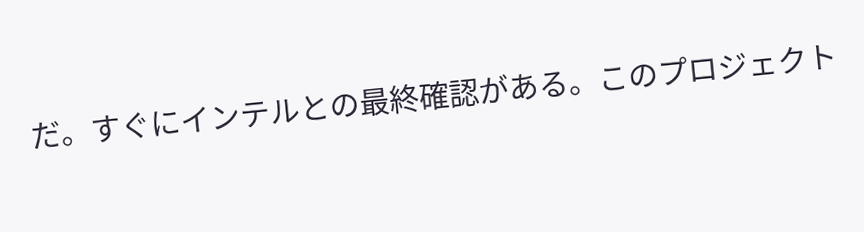だ。すぐにインテルとの最終確認がある。このプロジェクト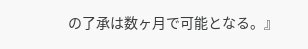の了承は数ヶ月で可能となる。』